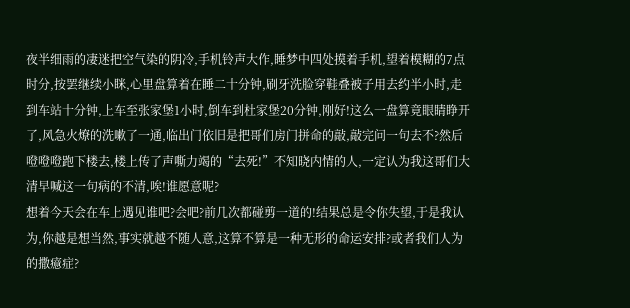夜半细雨的凄迷把空气染的阴冷,手机铃声大作,睡梦中四处摸着手机,望着模糊的7点时分,按罢继续小眯,心里盘算着在睡二十分钟,刷牙洗脸穿鞋叠被子用去约半小时,走到车站十分钟,上车至张家堡1小时,倒车到杜家堡20分钟,刚好!这么一盘算竟眼睛睁开了,风急火燎的洗嗽了一通,临出门依旧是把哥们房门拼命的敲,敲完问一句去不?然后噔噔噔跑下楼去,楼上传了声嘶力竭的“去死!”不知晓内情的人,一定认为我这哥们大清早喊这一句病的不清,唉!谁愿意呢?
想着今天会在车上遇见谁吧?会吧?前几次都碰剪一道的!结果总是令你失望,于是我认为,你越是想当然,事实就越不随人意,这算不算是一种无形的命运安排?或者我们人为的撒癔症?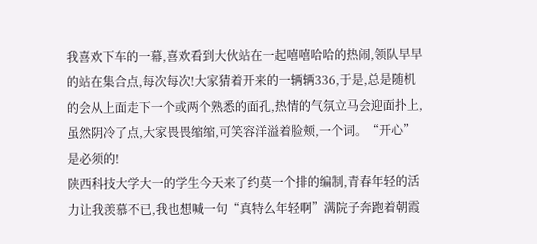我喜欢下车的一幕,喜欢看到大伙站在一起嘻嘻哈哈的热闹,领队早早的站在集合点,每次每次!大家猜着开来的一辆辆336,于是,总是随机的会从上面走下一个或两个熟悉的面孔,热情的气氛立马会迎面扑上,虽然阴冷了点,大家畏畏缩缩,可笑容洋溢着脸颊,一个词。“开心”是必须的!
陕西科技大学大一的学生今天来了约莫一个排的编制,青春年轻的活力让我羡慕不已,我也想喊一句“真特么年轻啊”满院子奔跑着朝霞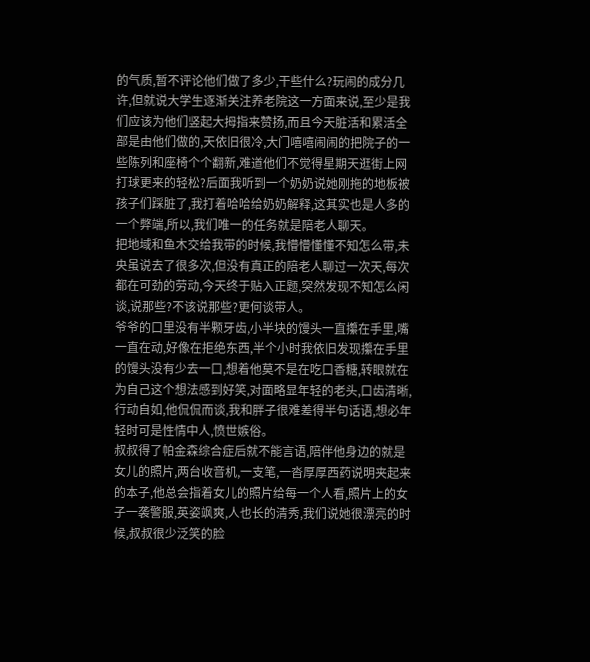的气质,暂不评论他们做了多少,干些什么?玩闹的成分几许,但就说大学生逐渐关注养老院这一方面来说,至少是我们应该为他们竖起大拇指来赞扬,而且今天脏活和累活全部是由他们做的,天依旧很冷,大门嘻嘻闹闹的把院子的一些陈列和座椅个个翻新,难道他们不觉得星期天逛街上网打球更来的轻松?后面我听到一个奶奶说她刚拖的地板被孩子们踩脏了,我打着哈哈给奶奶解释,这其实也是人多的一个弊端,所以,我们唯一的任务就是陪老人聊天。
把地域和鱼木交给我带的时候,我懵懵懂懂不知怎么带,未央虽说去了很多次,但没有真正的陪老人聊过一次天,每次都在可劲的劳动,今天终于贴入正题,突然发现不知怎么闲谈,说那些?不该说那些?更何谈带人。
爷爷的口里没有半颗牙齿,小半块的馒头一直攥在手里,嘴一直在动,好像在拒绝东西,半个小时我依旧发现攥在手里的馒头没有少去一口,想着他莫不是在吃口香糖,转眼就在为自己这个想法感到好笑,对面略显年轻的老头,口齿清晰,行动自如,他侃侃而谈,我和胖子很难差得半句话语,想必年轻时可是性情中人,愤世嫉俗。
叔叔得了帕金森综合症后就不能言语,陪伴他身边的就是女儿的照片,两台收音机,一支笔,一沓厚厚西药说明夹起来的本子,他总会指着女儿的照片给每一个人看,照片上的女子一袭警服,英姿飒爽,人也长的清秀,我们说她很漂亮的时候,叔叔很少泛笑的脸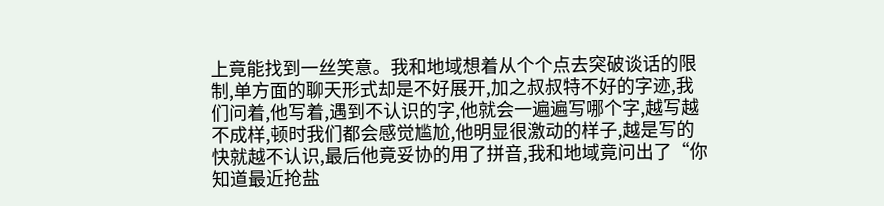上竟能找到一丝笑意。我和地域想着从个个点去突破谈话的限制,单方面的聊天形式却是不好展开,加之叔叔特不好的字迹,我们问着,他写着,遇到不认识的字,他就会一遍遍写哪个字,越写越不成样,顿时我们都会感觉尴尬,他明显很激动的样子,越是写的快就越不认识,最后他竟妥协的用了拼音,我和地域竟问出了“你知道最近抢盐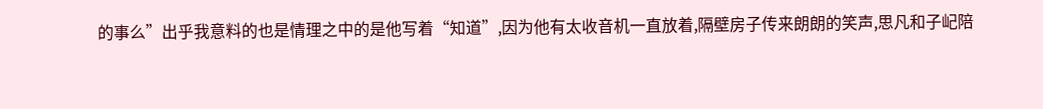的事么”出乎我意料的也是情理之中的是他写着“知道”,因为他有太收音机一直放着,隔壁房子传来朗朗的笑声,思凡和子屺陪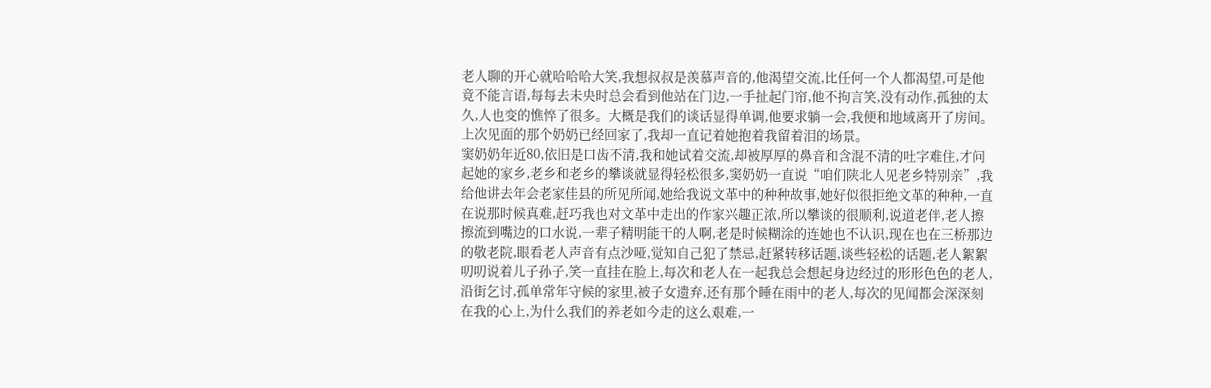老人聊的开心就哈哈哈大笑,我想叔叔是羡慕声音的,他渴望交流,比任何一个人都渴望,可是他竟不能言语,每每去未央时总会看到他站在门边,一手扯起门帘,他不拘言笑,没有动作,孤独的太久,人也变的憔悴了很多。大概是我们的谈话显得单调,他要求躺一会,我便和地域离开了房间。
上次见面的那个奶奶已经回家了,我却一直记着她抱着我留着泪的场景。
窦奶奶年近80,依旧是口齿不清,我和她试着交流,却被厚厚的鼻音和含混不清的吐字难住,才问起她的家乡,老乡和老乡的攀谈就显得轻松很多,窦奶奶一直说“咱们陕北人见老乡特别亲”,我给他讲去年会老家佳县的所见所闻,她给我说文革中的种种故事,她好似很拒绝文革的种种,一直在说那时候真难,赶巧我也对文革中走出的作家兴趣正浓,所以攀谈的很顺利,说道老伴,老人擦擦流到嘴边的口水说,一辈子精明能干的人啊,老是时候糊涂的连她也不认识,现在也在三桥那边的敬老院,眼看老人声音有点沙哑,觉知自己犯了禁忌,赶紧转移话题,谈些轻松的话题,老人絮絮叨叨说着儿子孙子,笑一直挂在脸上,每次和老人在一起我总会想起身边经过的形形色色的老人,沿街乞讨,孤单常年守候的家里,被子女遗弃,还有那个睡在雨中的老人,每次的见闻都会深深刻在我的心上,为什么我们的养老如今走的这么艰难,一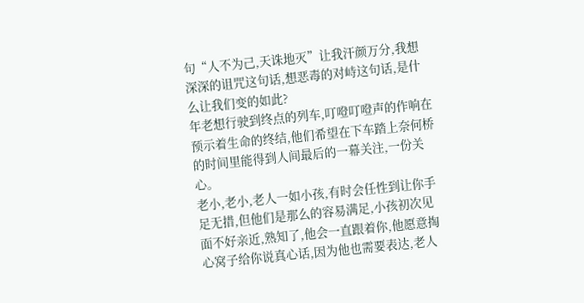句“人不为己,天诛地灭”让我汗颜万分,我想深深的诅咒这句话,想恶毒的对峙这句话,是什么让我们变的如此?
年老想行驶到终点的列车,叮噔叮噔声的作响在预示着生命的终结,他们希望在下车踏上奈何桥的时间里能得到人间最后的一幕关注,一份关心。
老小,老小,老人一如小孩,有时会任性到让你手足无措,但他们是那么的容易满足,小孩初次见面不好亲近,熟知了,他会一直跟着你,他愿意掏心窝子给你说真心话,因为他也需要表达,老人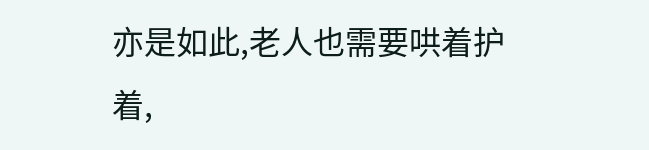亦是如此,老人也需要哄着护着,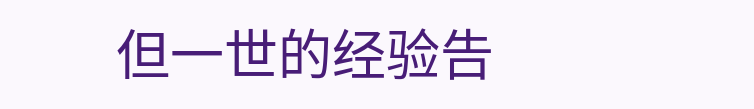但一世的经验告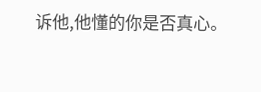诉他,他懂的你是否真心。